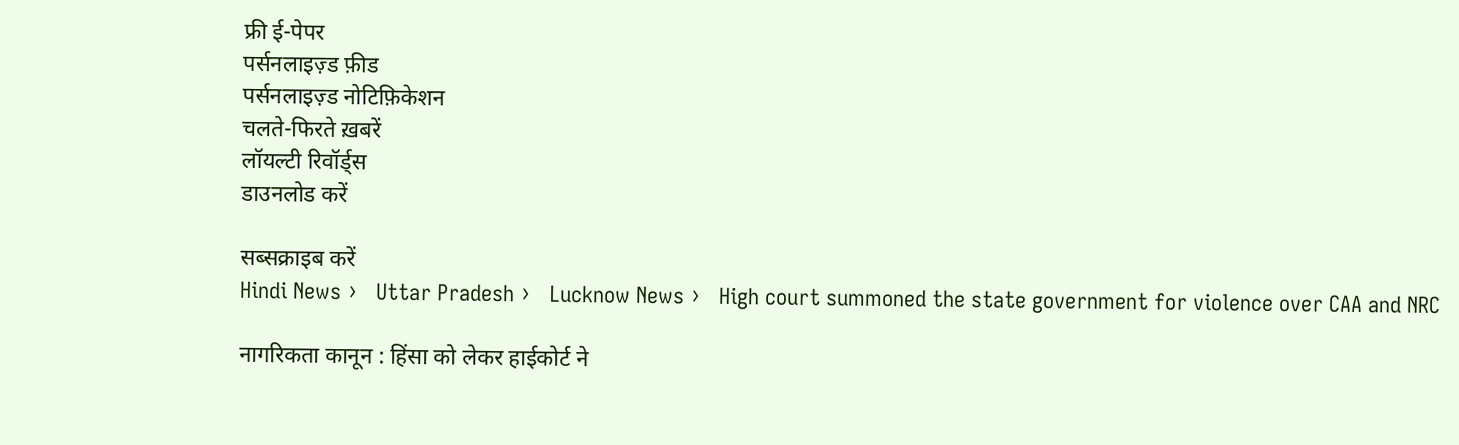फ्री ई-पेपर
पर्सनलाइज़्ड फ़ीड
पर्सनलाइज़्ड नोटिफ़िकेशन
चलते-फिरते ख़बरें
लॉयल्टी रिवॉर्ड्स
डाउनलोड करें

सब्सक्राइब करें
Hindi News ›   Uttar Pradesh ›   Lucknow News ›   High court summoned the state government for violence over CAA and NRC

नागरिकता कानून : हिंसा को लेकर हाईकोर्ट ने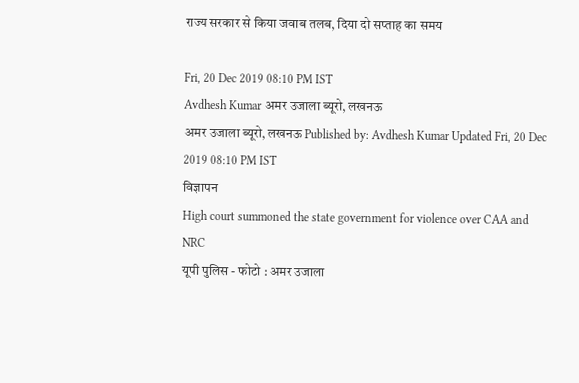राज्य सरकार से किया जवाब तलब, दिया दो सप्ताह का समय

Fri, 20 Dec 2019 08:10 PM IST
Avdhesh Kumar अमर उजाला ब्यूरो, लखनऊ
अमर उजाला ब्यूरो, लखनऊ Published by: Avdhesh Kumar Updated Fri, 20 Dec 2019 08:10 PM IST
विज्ञापन
High court summoned the state government for violence over CAA and NRC
यूपी पुलिस - फोटो : अमर उजाला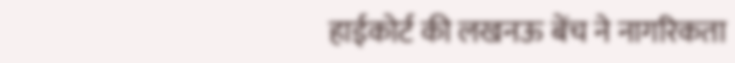हाईकोर्ट की लखनऊ बेंच ने नागरिकता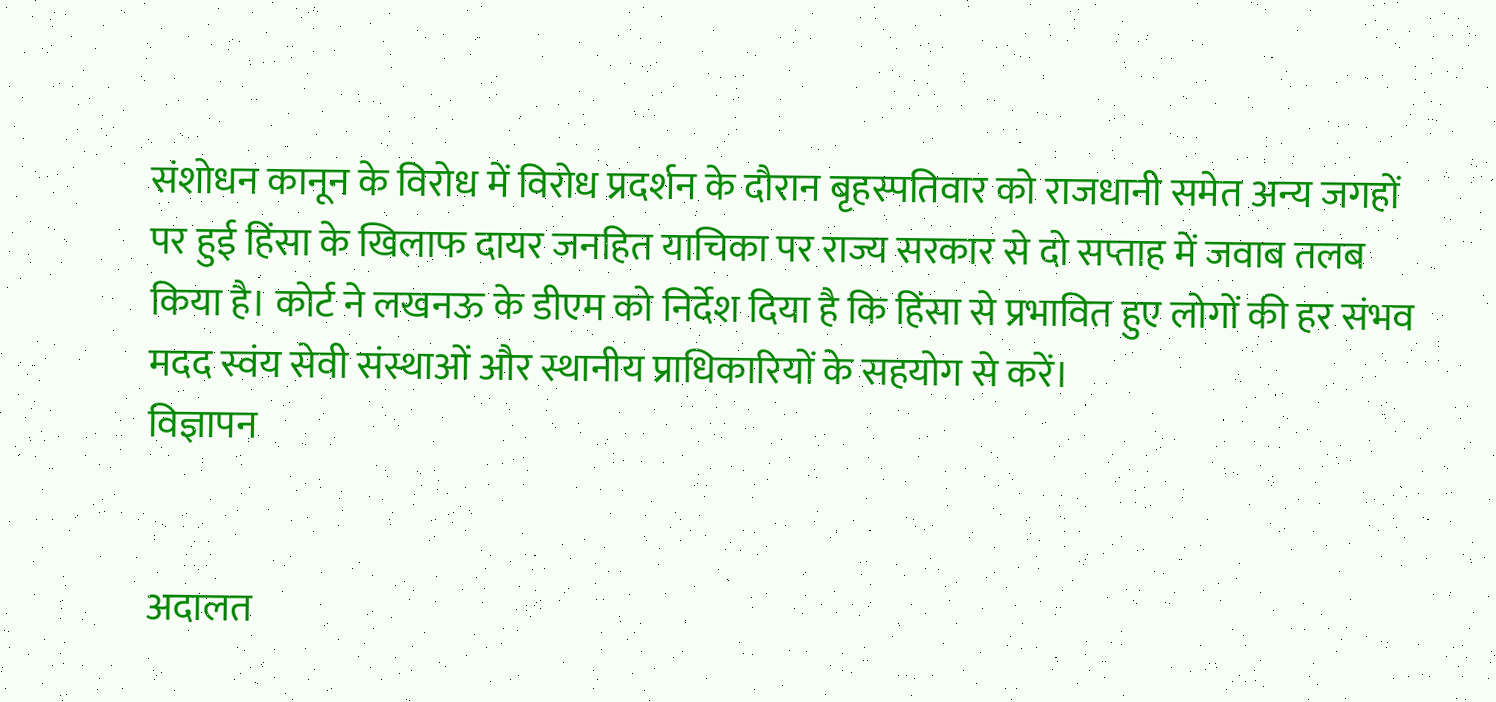संशोधन कानून के विरोध में विरोध प्रदर्शन के दौरान बृहस्पतिवार को राजधानी समेत अन्य जगहों पर हुई हिंसा के खिलाफ दायर जनहित याचिका पर राज्य सरकार से दो सप्ताह में जवाब तलब किया है। कोर्ट ने लखनऊ के डीएम को निर्देश दिया है कि हिंसा से प्रभावित हुए लोगों की हर संभव मदद स्वंय सेवी संस्थाओं और स्थानीय प्राधिकारियों के सहयोग से करें।
विज्ञापन


अदालत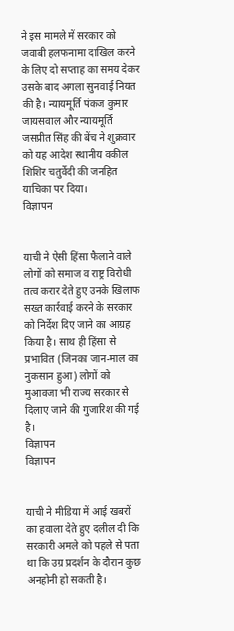ने इस मामले में सरकार को जवाबी हलफनामा दाखिल करने के लिए दो सप्ताह का समय देकर उसके बाद अगला सुनवाई नियत की है। न्यायमूर्ति पंकज कुमार जायसवाल और न्यायमूर्ति जसप्रीत सिंह की बेंच ने शुक्रवार को यह आदेश स्थानीय वकील शिशिर चतुर्वेदी की जनहित याचिका पर दिया।
विज्ञापन


याची ने ऐसी हिंसा फैलाने वाले लोगों को समाज व राष्ट्र विरोधी तत्व करार देते हुए उनके खिलाफ सख्त कार्रवाई करने के सरकार को निर्देश दिए जाने का आग्रह किया है। साथ ही हिंसा से प्रभावित (जिनका जान-माल का नुकसान हुआ) लोगों को मुआवजा भी राज्य सरकार से दिलाए जाने की गुजारिश की गई है।
विज्ञापन
विज्ञापन


याची ने मीडिया में आई खबरों का हवाला देते हुए दलील दी कि सरकारी अमले को पहले से पता था कि उग्र प्रदर्शन के दौरान कुछ अनहोनी हो सकती है।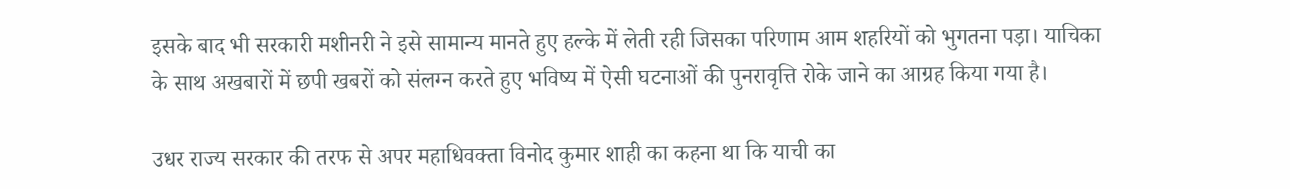इसके बाद भी सरकारी मशीनरी ने इसे सामान्य मानते हुए हल्के में लेती रही जिसका परिणाम आम शहरियों को भुगतना पड़ा। याचिका के साथ अखबारों में छपी खबरों को संलग्न करते हुए भविष्य में ऐसी घटनाओं की पुनरावृत्ति रोके जाने का आग्रह किया गया है।

उधर राज्य सरकार की तरफ से अपर महाधिवक्ता विनोद कुमार शाही का कहना था कि याची का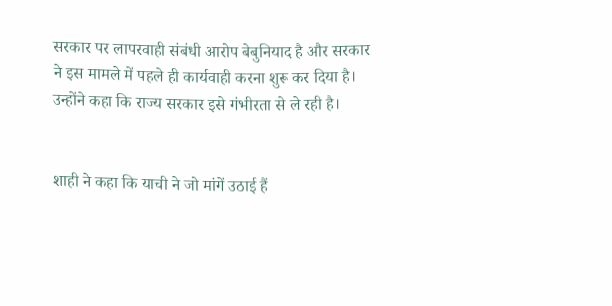सरकार पर लापरवाही संबंधी आरोप बेबुनियाद है और सरकार ने इस मामले में पहले ही कार्यवाही करना शुरू कर दिया है। उन्होंने कहा कि राज्य सरकार इसे गंभीरता से ले रही है।


शाही ने कहा कि याची ने जो मांगें उठाई हैं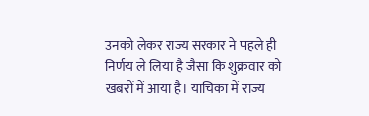उनको लेकर राज्य सरकार ने पहले ही निर्णय ले लिया है जैसा कि शुक्रवार को खबरों में आया है। याचिका में राज्य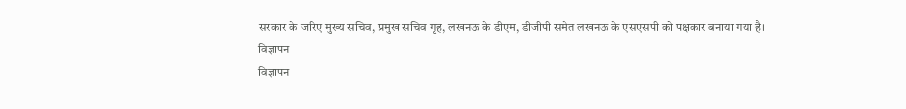सरकार के जरिए मुख्य सचिव, प्रमुख सचिव गृह, लखनऊ के डीएम, डीजीपी समेत लखनऊ के एसएसपी को पक्षकार बनाया गया है।
विज्ञापन
विज्ञापन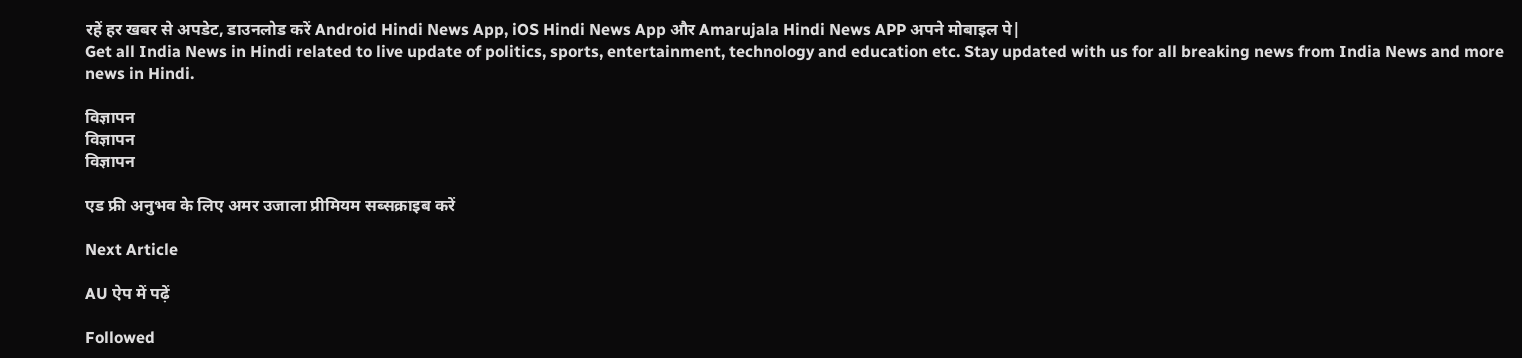रहें हर खबर से अपडेट, डाउनलोड करें Android Hindi News App, iOS Hindi News App और Amarujala Hindi News APP अपने मोबाइल पे|
Get all India News in Hindi related to live update of politics, sports, entertainment, technology and education etc. Stay updated with us for all breaking news from India News and more news in Hindi.

विज्ञापन
विज्ञापन
विज्ञापन

एड फ्री अनुभव के लिए अमर उजाला प्रीमियम सब्सक्राइब करें

Next Article

AU ऐप में पढ़ें

Followed